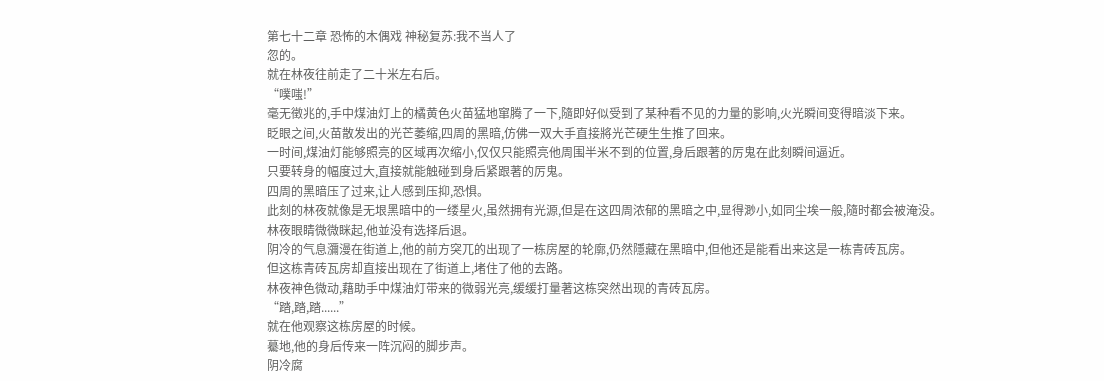第七十二章 恐怖的木偶戏 神秘复苏:我不当人了
忽的。
就在林夜往前走了二十米左右后。
“噗嗤!”
毫无徵兆的,手中煤油灯上的橘黄色火苗猛地窜腾了一下,隨即好似受到了某种看不见的力量的影响,火光瞬间变得暗淡下来。
眨眼之间,火苗散发出的光芒萎缩,四周的黑暗,仿佛一双大手直接將光芒硬生生推了回来。
一时间,煤油灯能够照亮的区域再次缩小,仅仅只能照亮他周围半米不到的位置,身后跟著的厉鬼在此刻瞬间逼近。
只要转身的幅度过大,直接就能触碰到身后紧跟著的厉鬼。
四周的黑暗压了过来,让人感到压抑,恐惧。
此刻的林夜就像是无垠黑暗中的一缕星火,虽然拥有光源,但是在这四周浓郁的黑暗之中,显得渺小,如同尘埃一般,隨时都会被淹没。
林夜眼睛微微眯起,他並没有选择后退。
阴冷的气息瀰漫在街道上,他的前方突兀的出现了一栋房屋的轮廓,仍然隱藏在黑暗中,但他还是能看出来这是一栋青砖瓦房。
但这栋青砖瓦房却直接出现在了街道上,堵住了他的去路。
林夜神色微动,藉助手中煤油灯带来的微弱光亮,缓缓打量著这栋突然出现的青砖瓦房。
“踏,踏,踏......”
就在他观察这栋房屋的时候。
驀地,他的身后传来一阵沉闷的脚步声。
阴冷腐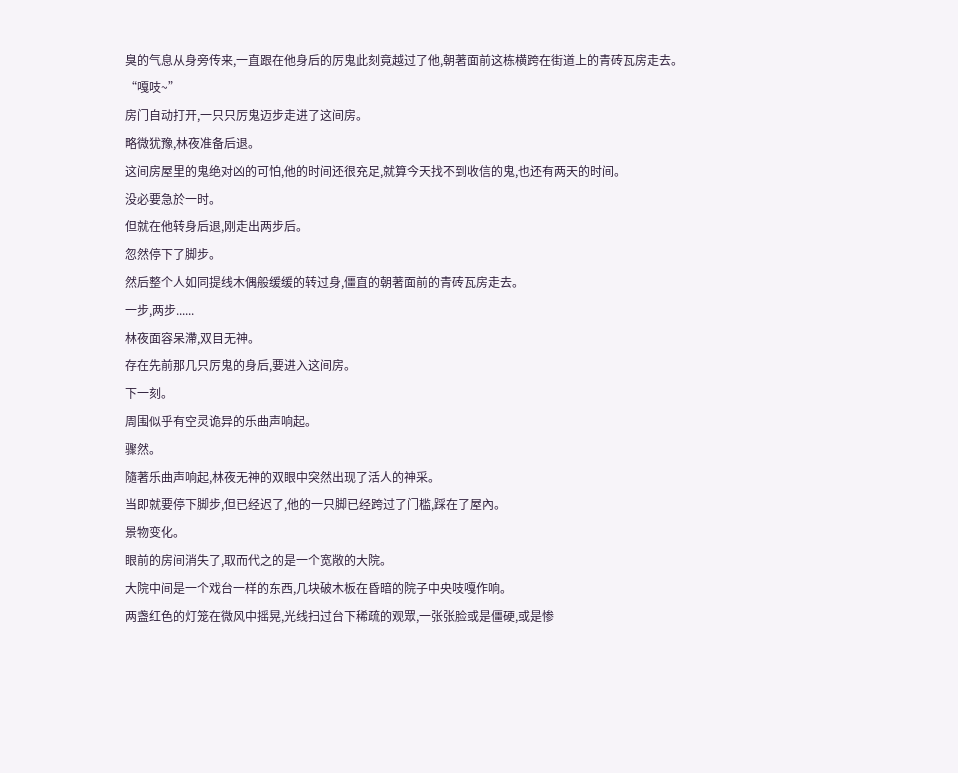臭的气息从身旁传来,一直跟在他身后的厉鬼此刻竟越过了他,朝著面前这栋横跨在街道上的青砖瓦房走去。
“嘎吱~”
房门自动打开,一只只厉鬼迈步走进了这间房。
略微犹豫,林夜准备后退。
这间房屋里的鬼绝对凶的可怕,他的时间还很充足,就算今天找不到收信的鬼,也还有两天的时间。
没必要急於一时。
但就在他转身后退,刚走出两步后。
忽然停下了脚步。
然后整个人如同提线木偶般缓缓的转过身,僵直的朝著面前的青砖瓦房走去。
一步,两步......
林夜面容呆滯,双目无神。
存在先前那几只厉鬼的身后,要进入这间房。
下一刻。
周围似乎有空灵诡异的乐曲声响起。
骤然。
隨著乐曲声响起,林夜无神的双眼中突然出现了活人的神采。
当即就要停下脚步,但已经迟了,他的一只脚已经跨过了门槛,踩在了屋內。
景物变化。
眼前的房间消失了,取而代之的是一个宽敞的大院。
大院中间是一个戏台一样的东西,几块破木板在昏暗的院子中央吱嘎作响。
两盏红色的灯笼在微风中摇晃,光线扫过台下稀疏的观眾,一张张脸或是僵硬,或是惨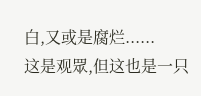白,又或是腐烂......
这是观眾,但这也是一只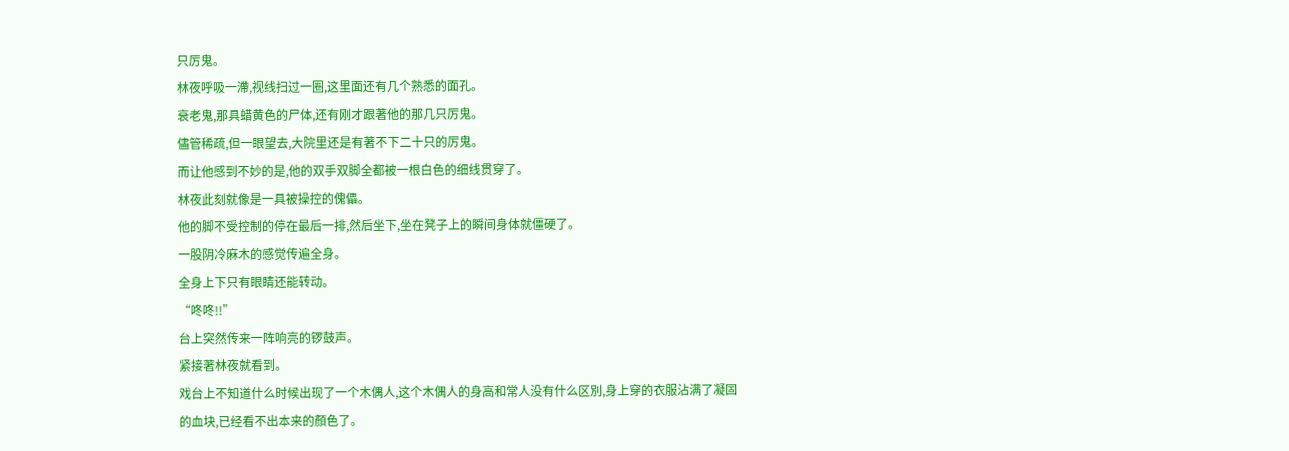只厉鬼。
林夜呼吸一滯,视线扫过一圈,这里面还有几个熟悉的面孔。
衰老鬼,那具蜡黄色的尸体,还有刚才跟著他的那几只厉鬼。
儘管稀疏,但一眼望去,大院里还是有著不下二十只的厉鬼。
而让他感到不妙的是,他的双手双脚全都被一根白色的细线贯穿了。
林夜此刻就像是一具被操控的傀儡。
他的脚不受控制的停在最后一排,然后坐下,坐在凳子上的瞬间身体就僵硬了。
一股阴冷麻木的感觉传遍全身。
全身上下只有眼睛还能转动。
“咚咚!!”
台上突然传来一阵响亮的锣鼓声。
紧接著林夜就看到。
戏台上不知道什么时候出现了一个木偶人,这个木偶人的身高和常人没有什么区別,身上穿的衣服沾满了凝固的血块,已经看不出本来的顏色了。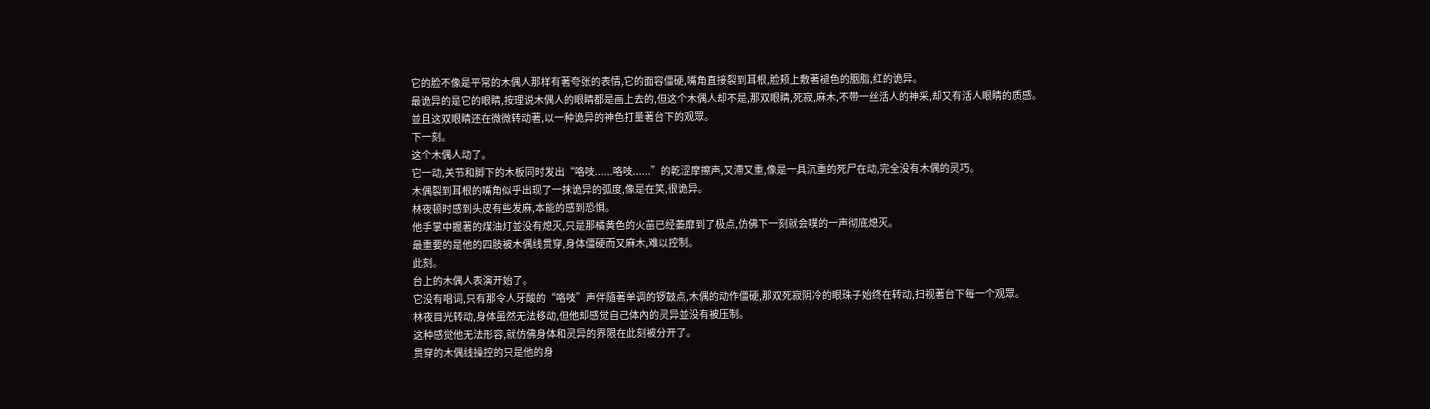它的脸不像是平常的木偶人那样有著夸张的表情,它的面容僵硬,嘴角直接裂到耳根,脸颊上敷著褪色的胭脂,红的诡异。
最诡异的是它的眼睛,按理说木偶人的眼睛都是画上去的,但这个木偶人却不是,那双眼睛,死寂,麻木,不带一丝活人的神采,却又有活人眼睛的质感。
並且这双眼睛还在微微转动著,以一种诡异的神色打量著台下的观眾。
下一刻。
这个木偶人动了。
它一动,关节和脚下的木板同时发出“咯吱......咯吱......”的乾涩摩擦声,又滯又重,像是一具沉重的死尸在动,完全没有木偶的灵巧。
木偶裂到耳根的嘴角似乎出现了一抹诡异的弧度,像是在笑,很诡异。
林夜顿时感到头皮有些发麻,本能的感到恐惧。
他手掌中握著的煤油灯並没有熄灭,只是那橘黄色的火苗已经萎靡到了极点,仿佛下一刻就会噗的一声彻底熄灭。
最重要的是他的四肢被木偶线贯穿,身体僵硬而又麻木,难以控制。
此刻。
台上的木偶人表演开始了。
它没有唱词,只有那令人牙酸的“咯吱”声伴隨著单调的锣鼓点,木偶的动作僵硬,那双死寂阴冷的眼珠子始终在转动,扫视著台下每一个观眾。
林夜目光转动,身体虽然无法移动,但他却感觉自己体內的灵异並没有被压制。
这种感觉他无法形容,就仿佛身体和灵异的界限在此刻被分开了。
贯穿的木偶线操控的只是他的身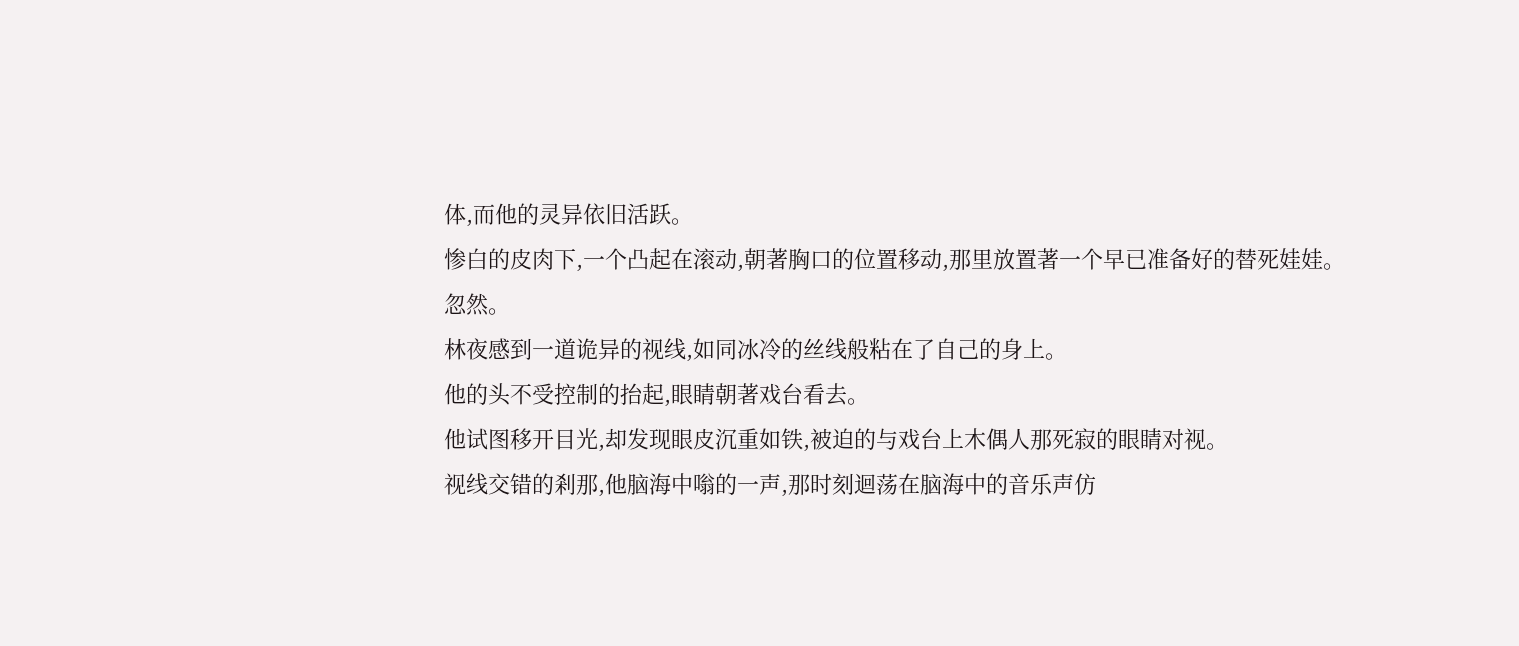体,而他的灵异依旧活跃。
惨白的皮肉下,一个凸起在滚动,朝著胸口的位置移动,那里放置著一个早已准备好的替死娃娃。
忽然。
林夜感到一道诡异的视线,如同冰冷的丝线般粘在了自己的身上。
他的头不受控制的抬起,眼睛朝著戏台看去。
他试图移开目光,却发现眼皮沉重如铁,被迫的与戏台上木偶人那死寂的眼睛对视。
视线交错的剎那,他脑海中嗡的一声,那时刻迴荡在脑海中的音乐声仿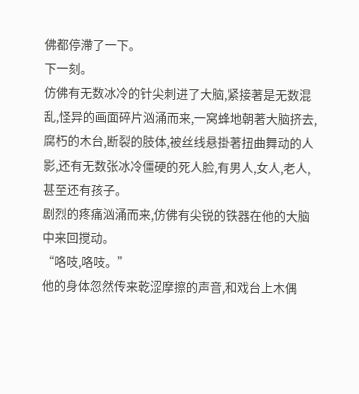佛都停滯了一下。
下一刻。
仿佛有无数冰冷的针尖刺进了大脑,紧接著是无数混乱,怪异的画面碎片汹涌而来,一窝蜂地朝著大脑挤去,腐朽的木台,断裂的肢体,被丝线悬掛著扭曲舞动的人影,还有无数张冰冷僵硬的死人脸,有男人,女人,老人,甚至还有孩子。
剧烈的疼痛汹涌而来,仿佛有尖锐的铁器在他的大脑中来回搅动。
“咯吱,咯吱。”
他的身体忽然传来乾涩摩擦的声音,和戏台上木偶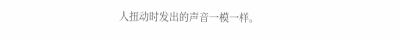人扭动时发出的声音一模一样。